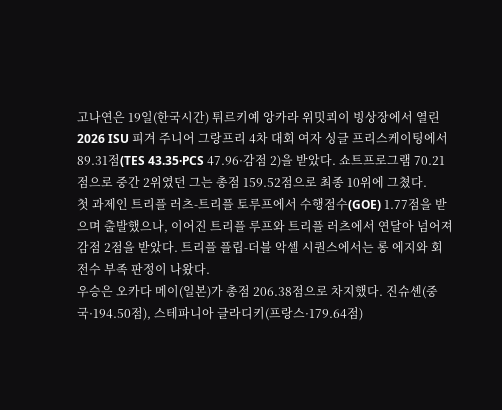고나연은 19일(한국시간) 튀르키예 앙카라 위밋쾨이 빙상장에서 열린 2026 ISU 피겨 주니어 그랑프리 4차 대회 여자 싱글 프리스케이팅에서 89.31점(TES 43.35·PCS 47.96·감점 2)을 받았다. 쇼트프로그램 70.21점으로 중간 2위였던 그는 총점 159.52점으로 최종 10위에 그쳤다.
첫 과제인 트리플 러츠-트리플 토루프에서 수행점수(GOE) 1.77점을 받으며 출발했으나, 이어진 트리플 루프와 트리플 러츠에서 연달아 넘어져 감점 2점을 받았다. 트리플 플립-더블 악셀 시퀀스에서는 롱 에지와 회전수 부족 판정이 나왔다.
우승은 오카다 메이(일본)가 총점 206.38점으로 차지했다. 진슈셴(중국·194.50점), 스테파니아 글라디키(프랑스·179.64점)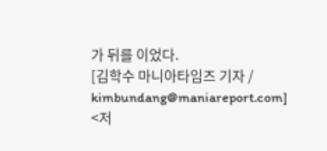가 뒤를 이었다.
[김학수 마니아타임즈 기자 / kimbundang@maniareport.com]
<저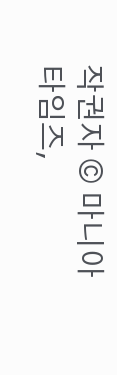작권자 © 마니아타임즈,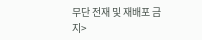무단 전재 및 재배포 금지>